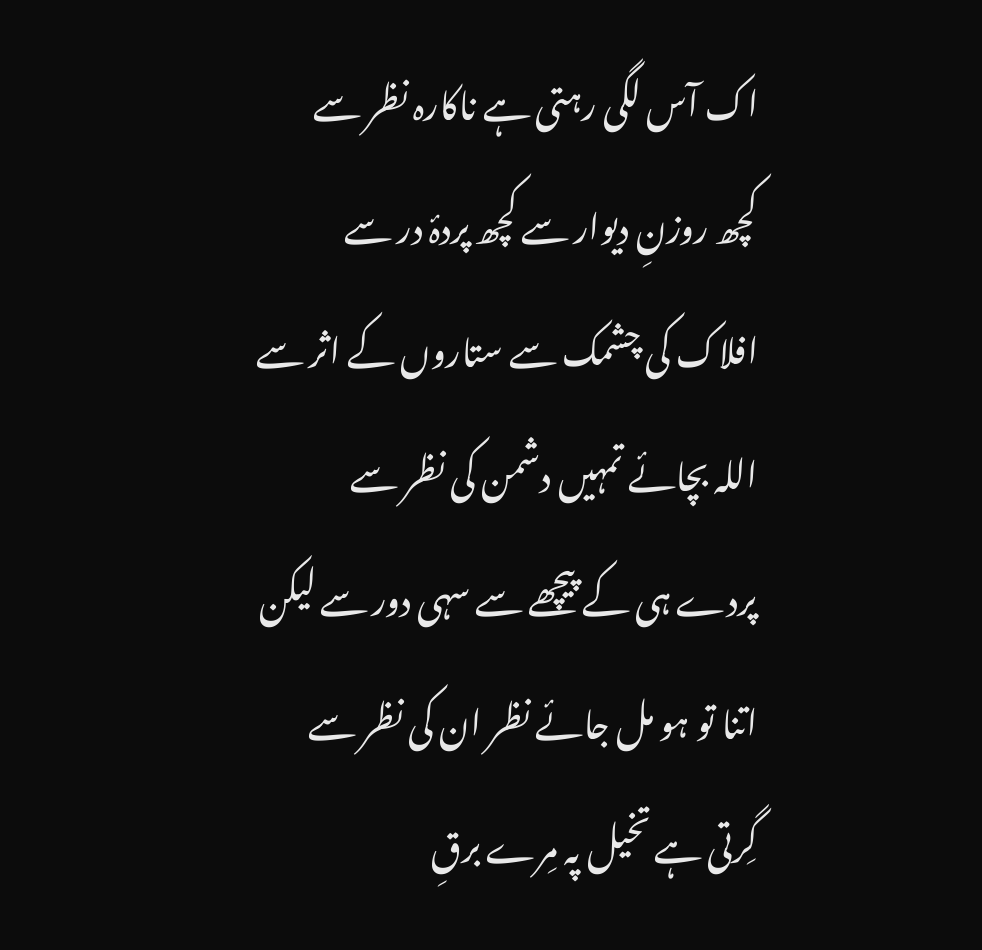اک آس لگی رہتی ہے ناکارہ نظر سے
کچھ روزنِ دیوار سے کچھ پردۂ در سے
افلاک کی چشمک سے ستاروں کے اثر سے
اللہ بچائے تمہیں دشمن کی نظر سے
پردے ہی کے پیچھے سے سہی دور سے لیکن
اتنا تو ہو مل جائے نظر ان کی نظر سے
گِرتی ہے تخیل پہ مِرے برقِ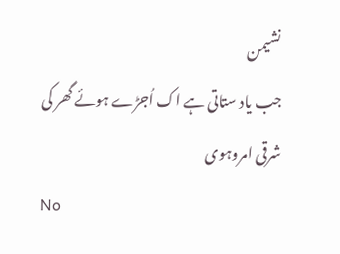نشیمن
جب یاد ستاتی ہے اک اُجڑے ہوئے گھر کی
شرقی امروہوی
No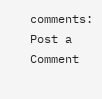comments:
Post a Comment